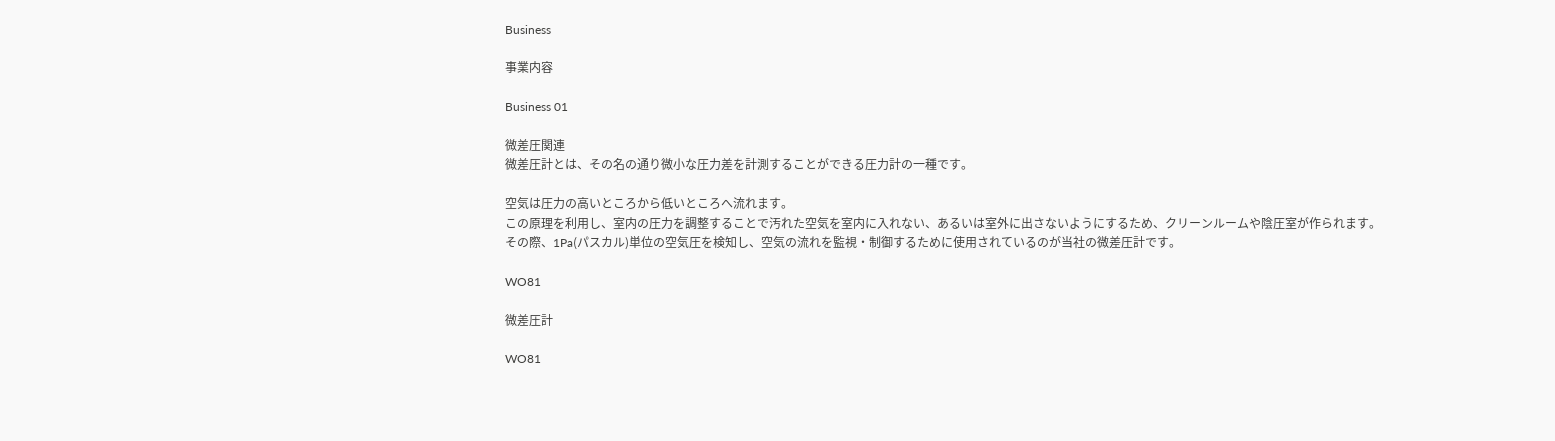Business

事業内容

Business 01

微差圧関連
微差圧計とは、その名の通り微小な圧力差を計測することができる圧力計の一種です。

空気は圧力の高いところから低いところへ流れます。
この原理を利用し、室内の圧力を調整することで汚れた空気を室内に入れない、あるいは室外に出さないようにするため、クリーンルームや陰圧室が作られます。
その際、1Pa(パスカル)単位の空気圧を検知し、空気の流れを監視・制御するために使用されているのが当社の微差圧計です。

WO81

微差圧計

WO81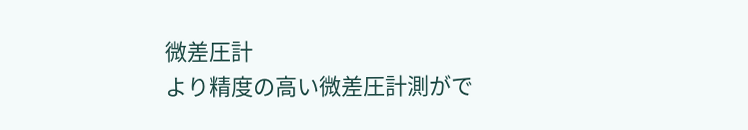微差圧計
より精度の高い微差圧計測がで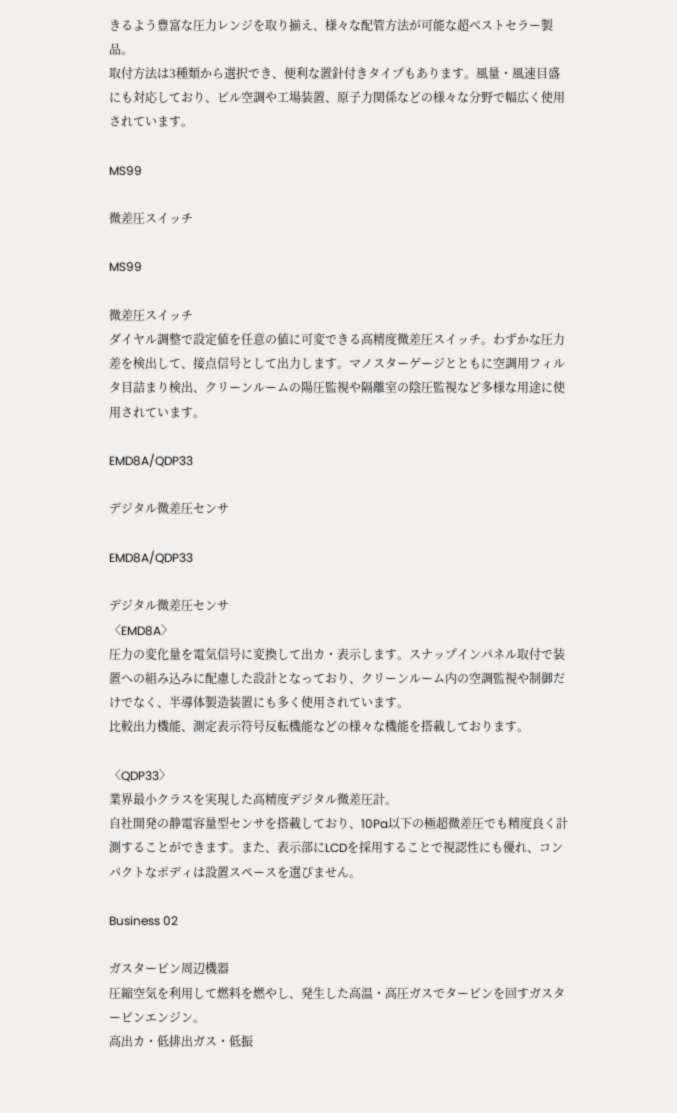きるよう豊富な圧力レンジを取り揃え、様々な配管方法が可能な超ベストセラー製品。
取付方法は3種類から選択でき、便利な置針付きタイプもあります。風量・風速目盛にも対応しており、ピル空調や工場装置、原子力関係などの様々な分野で幅広く使用されています。

MS99

微差圧スイッチ

MS99

微差圧スイッチ
ダイヤル調整で設定値を任意の値に可変できる高精度微差圧スイッチ。わずかな圧力差を検出して、接点信号として出力します。マノスターゲージとともに空調用フィルタ目詰まり検出、クリーンルームの陽圧監視や隔離室の陰圧監視など多様な用途に使用されています。

EMD8A/QDP33

デジタル微差圧センサ

EMD8A/QDP33

デジタル微差圧センサ
〈EMD8A〉
圧力の変化量を電気信号に変換して出カ・表示します。スナップインパネル取付で装置への組み込みに配慮した設計となっており、クリーンルーム内の空調監視や制御だけでなく、半導体製造装置にも多く使用されています。
比較出力機能、測定表示符号反転機能などの様々な機能を搭載しております。

〈QDP33〉
業界最小クラスを実現した高精度デジタル微差圧計。
自社開発の静電容量型センサを搭載しており、10Pa以下の極超微差圧でも精度良く計測することができます。また、表示部にLCDを採用することで視認性にも優れ、コンパクトなポディは設置スペースを選ぴません。

Business 02

ガスタービン周辺機器
圧縮空気を利用して燃料を燃やし、発生した高温・高圧ガスでターピンを回すガスタービンエンジン。
高出カ・低排出ガス・低振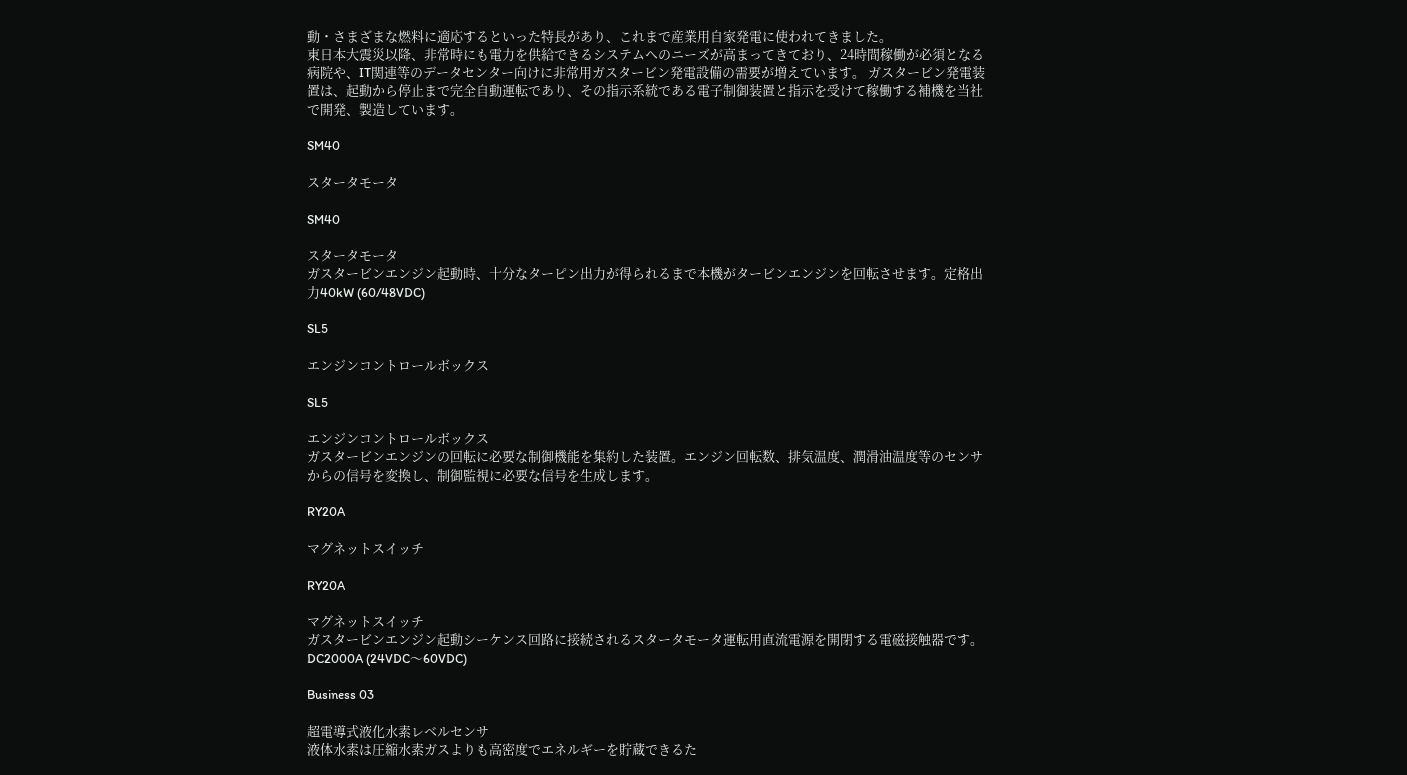動・さまざまな燃料に適応するといった特長があり、これまで産業用自家発電に使われてきました。
東日本大震災以降、非常時にも電力を供給できるシステムヘのニーズが高まってきており、24時間稼働が必須となる病院や、IT関連等のデータセンター向けに非常用ガスタービン発電設備の需要が増えています。 ガスタービン発電装置は、起動から停止まで完全自動運転であり、その指示系統である電子制御装置と指示を受けて稼働する補機を当社で開発、製造しています。

SM40

スタータモータ

SM40

スタータモータ
ガスタービンエンジン起動時、十分なターピン出力が得られるまで本機がタービンエンジンを回転させます。定格出力40kW (60/48VDC)

SL5

エンジンコントロールボックス

SL5

エンジンコントロールボックス
ガスタービンエンジンの回転に必要な制御機能を集約した装置。エンジン回転数、排気温度、潤滑油温度等のセンサからの信号を変換し、制御監視に必要な信号を生成します。

RY20A

マグネットスイッチ

RY20A

マグネットスイッチ
ガスタービンエンジン起動シーケンス回路に接続されるスタータモータ運転用直流電源を開閉する電磁接触器です。DC2000A (24VDC〜60VDC)

Business 03

超電導式液化水素レベルセンサ
液体水素は圧縮水素ガスよりも高密度でエネルギーを貯蔵できるた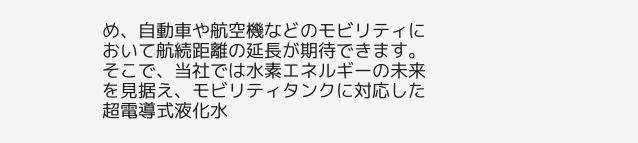め、自動車や航空機などのモビリティにおいて航続距離の延長が期待できます。
そこで、当社では水素エネルギーの未来を見据え、モビリティタンクに対応した超電導式液化水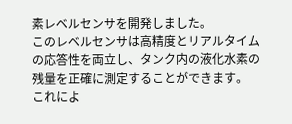素レベルセンサを開発しました。
このレベルセンサは高精度とリアルタイムの応答性を両立し、タンク内の液化水素の残量を正確に測定することができます。
これによ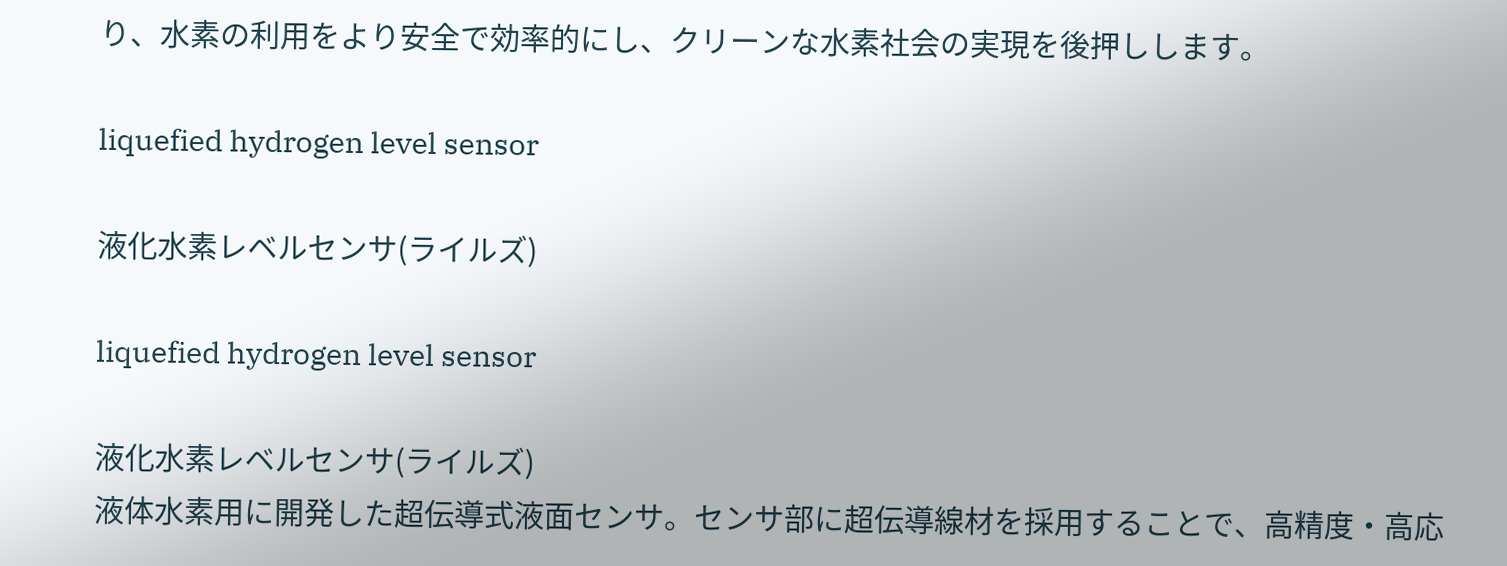り、水素の利用をより安全で効率的にし、クリーンな水素社会の実現を後押しします。

liquefied hydrogen level sensor

液化水素レベルセンサ(ライルズ)

liquefied hydrogen level sensor

液化水素レベルセンサ(ライルズ)
液体水素用に開発した超伝導式液面センサ。センサ部に超伝導線材を採用することで、高精度・高応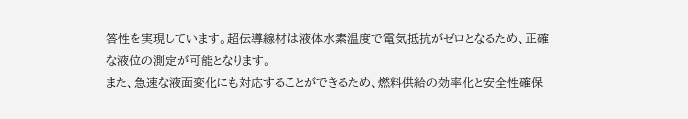答性を実現しています。超伝導線材は液体水素温度で電気抵抗がゼロとなるため、正確な液位の測定が可能となります。
また、急速な液面変化にも対応することができるため、燃料供給の効率化と安全性確保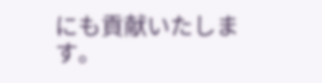にも貢献いたします。